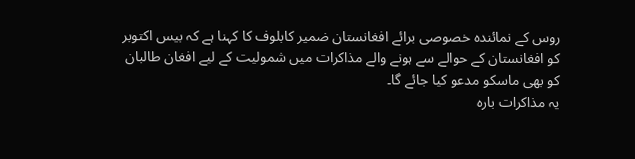روس کے نمائندہ خصوصی برائے افغانستان ضمیر کابلوف کا کہنا ہے کہ بیس اکتوبر کو افغانستان کے حوالے سے ہونے والے مذاکرات میں شمولیت کے لیے افغان طالبان کو بھی ماسکو مدعو کیا جائے گا۔
یہ مذاکرات بارہ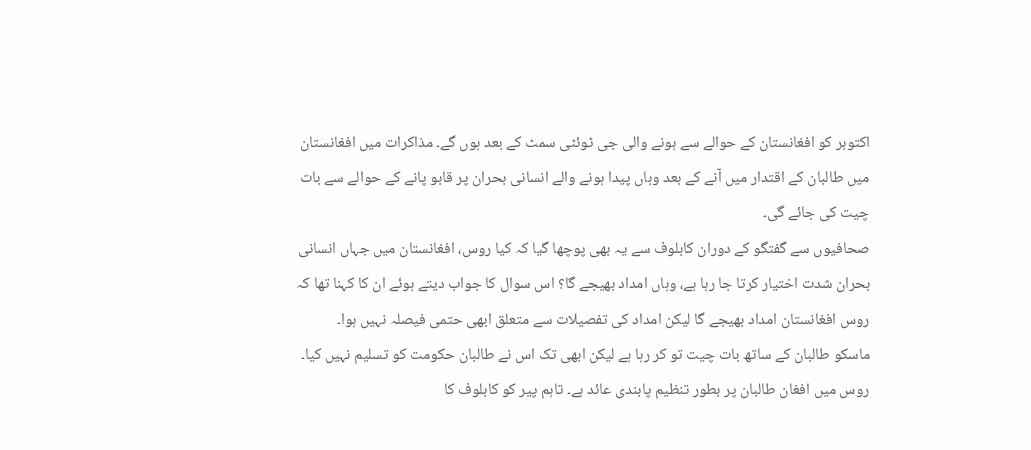اکتوبر کو افغانستان کے حوالے سے ہونے والی جی ٹوئٹی سمٹ کے بعد ہوں گے۔ مذاکرات میں افغانستان میں طالبان کے اقتدار میں آنے کے بعد وہاں پیدا ہونے والے انسانی بحران پر قابو پانے کے حوالے سے بات چیت کی جائے گی۔
صحافیوں سے گفتگو کے دوران کابلوف سے یہ بھی پوچھا گیا کہ کیا روس، افغانستان میں جہاں انسانی بحران شدت اختیار کرتا جا رہا ہے، وہاں امداد بھیجے گا؟ اس سوال کا جواب دیتے ہوئے ان کا کہنا تھا کہ روس افغانستان امداد بھیجے گا لیکن امداد کی تفصیلات سے متعلق ابھی حتمی فیصلہ نہیں ہوا۔
ماسکو طالبان کے ساتھ بات چیت تو کر رہا ہے لیکن ابھی تک اس نے طالبان حکومت کو تسلیم نہیں کیا۔ روس میں افغان طالبان پر بطور تنظیم پابندی عائد ہے۔ تاہم پیر کو کابلوف کا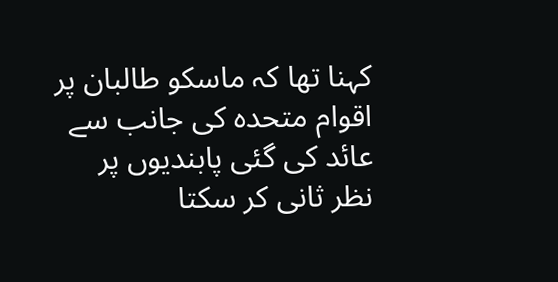کہنا تھا کہ ماسکو طالبان پر اقوام متحدہ کی جانب سے عائد کی گئی پابندیوں پر نظر ثانی کر سکتا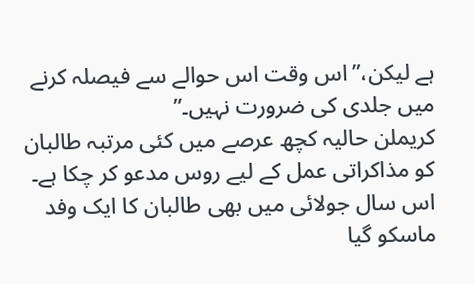ہے لیکن،”اس وقت اس حوالے سے فیصلہ کرنے میں جلدی کی ضرورت نہیں۔”
کریملن حالیہ کچھ عرصے میں کئی مرتبہ طالبان کو مذاکراتی عمل کے لیے روس مدعو کر چکا ہے۔ اس سال جولائی میں بھی طالبان کا ایک وفد ماسکو گیا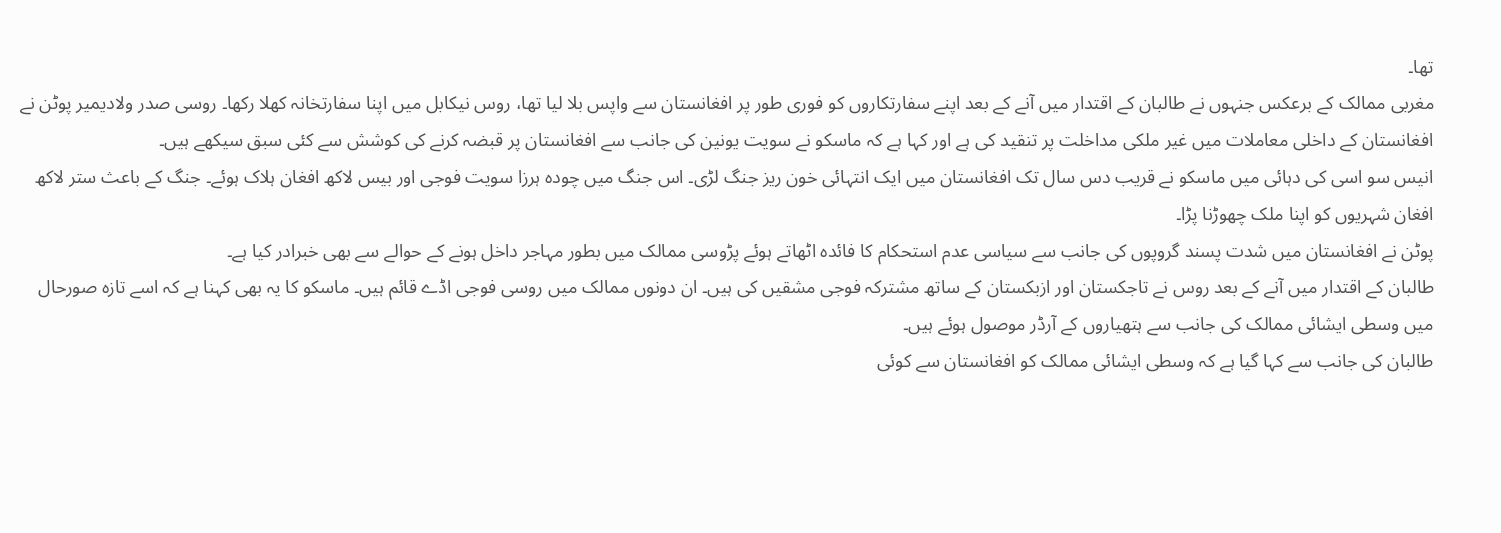تھا۔
مغربی ممالک کے برعکس جنہوں نے طالبان کے اقتدار میں آنے کے بعد اپنے سفارتکاروں کو فوری طور پر افغانستان سے واپس بلا لیا تھا، روس نیکابل میں اپنا سفارتخانہ کھلا رکھا۔ روسی صدر ولادیمیر پوٹن نے افغانستان کے داخلی معاملات میں غیر ملکی مداخلت پر تنقید کی ہے اور کہا ہے کہ ماسکو نے سویت یونین کی جانب سے افغانستان پر قبضہ کرنے کی کوشش سے کئی سبق سیکھے ہیں۔
انیس سو اسی کی دہائی میں ماسکو نے قریب دس سال تک افغانستان میں ایک انتہائی خون ریز جنگ لڑی۔ اس جنگ میں چودہ ہرزا سویت فوجی اور بیس لاکھ افغان ہلاک ہوئے۔ جنگ کے باعث ستر لاکھ افغان شہریوں کو اپنا ملک چھوڑنا پڑا۔
پوٹن نے افغانستان میں شدت پسند گروپوں کی جانب سے سیاسی عدم استحکام کا فائدہ اٹھاتے ہوئے پڑوسی ممالک میں بطور مہاجر داخل ہونے کے حوالے سے بھی خبرادر کیا ہے۔
طالبان کے اقتدار میں آنے کے بعد روس نے تاجکستان اور ازبکستان کے ساتھ مشترکہ فوجی مشقیں کی ہیں۔ ان دونوں ممالک میں روسی فوجی اڈے قائم ہیں۔ ماسکو کا یہ بھی کہنا ہے کہ اسے تازہ صورحال میں وسطی ایشائی ممالک کی جانب سے ہتھیاروں کے آرڈر موصول ہوئے ہیں۔
طالبان کی جانب سے کہا گیا ہے کہ وسطی ایشائی ممالک کو افغانستان سے کوئی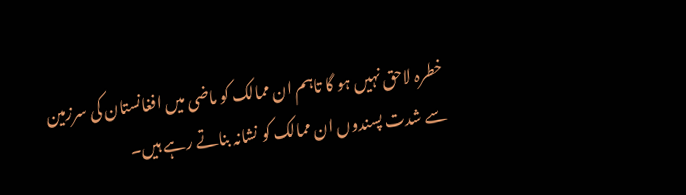خطرہ لاحق نہیں ہو گا تاہم ان ممالک کو ماضی میں افغانستان کی سرزمین سے شدت پسندوں ان ممالک کو نشانہ بناتے رہے ہیں۔